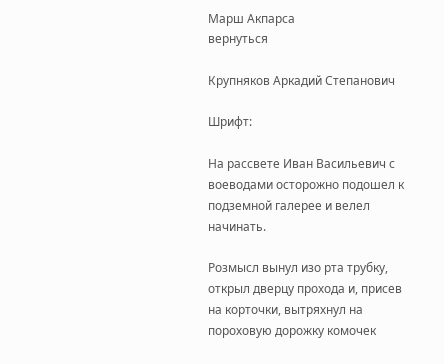Марш Акпарса
вернуться

Крупняков Аркадий Степанович

Шрифт:

На рассвете Иван Васильевич с воеводами осторожно подошел к подземной галерее и велел начинать.

Розмысл вынул изо рта трубку, открыл дверцу прохода и, присев на корточки, вытряхнул на пороховую дорожку комочек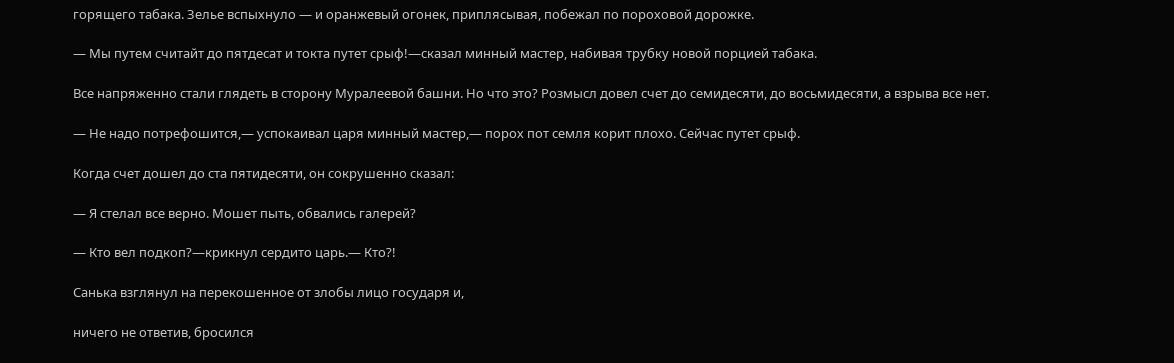горящего табака. Зелье вспыхнуло — и оранжевый огонек, приплясывая, побежал по пороховой дорожке.

— Мы путем считайт до пятдесат и токта путет срыф!—сказал минный мастер, набивая трубку новой порцией табака.

Все напряженно стали глядеть в сторону Муралеевой башни. Но что это? Розмысл довел счет до семидесяти, до восьмидесяти, а взрыва все нет.

— Не надо потрефошится,— успокаивал царя минный мастер,— порох пот семля корит плохо. Сейчас путет срыф.

Когда счет дошел до ста пятидесяти, он сокрушенно сказал:

— Я стелал все верно. Мошет пыть, обвались галерей?

— Кто вел подкоп?—крикнул сердито царь.— Кто?!

Санька взглянул на перекошенное от злобы лицо государя и,

ничего не ответив, бросился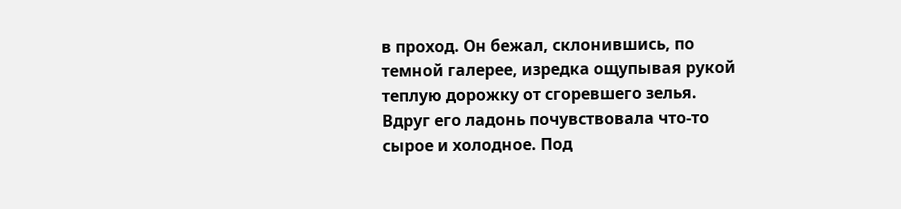в проход. Он бежал, склонившись, по темной галерее, изредка ощупывая рукой теплую дорожку от сгоревшего зелья. Вдруг его ладонь почувствовала что-то сырое и холодное. Под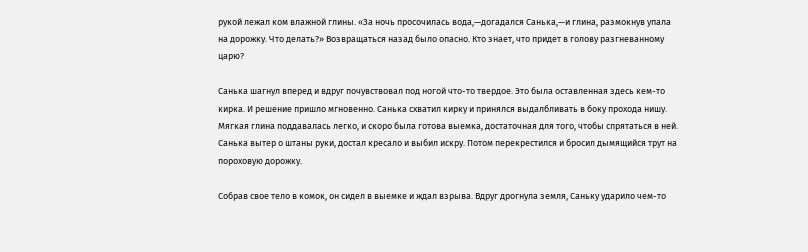рукой лежал ком влажной глины. «За ночь просочилась вода,—догадался Санька,—и глина, размокнув упала на дорожку. Что делать?» Возвращаться назад было опасно. Кто знает, что придет в голову разгневанному царю?

Санька шагнул вперед и вдруг почувствовал под ногой что-то твердое. Это была оставленная здесь кем-то кирка. И решение пришло мгновенно. Санька схватил кирку и принялся выдалбливать в боку прохода нишу. Мягкая глина поддавалась легко, и скоро была готова выемка, достаточная для того, чтобы спрятаться в ней. Санька вытер о штаны руки, достал кресало и выбил искру. Потом перекрестился и бросил дымящийся трут на пороховую дорожку.

Собрав свое тело в комок, он сидел в выемке и ждал взрыва. Вдруг дрогнула земля, Саньку ударило чем-то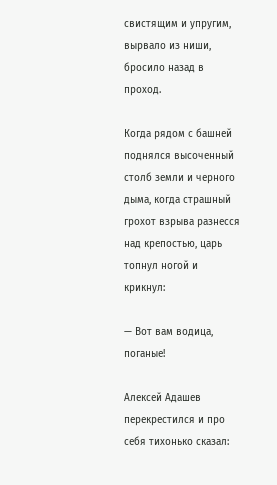свистящим и упругим, вырвало из ниши, бросило назад в проход.

Когда рядом с башней поднялся высоченный столб земли и черного дыма, когда страшный грохот взрыва разнесся над крепостью, царь топнул ногой и крикнул:

— Вот вам водица, поганые!

Алексей Адашев перекрестился и про себя тихонько сказал: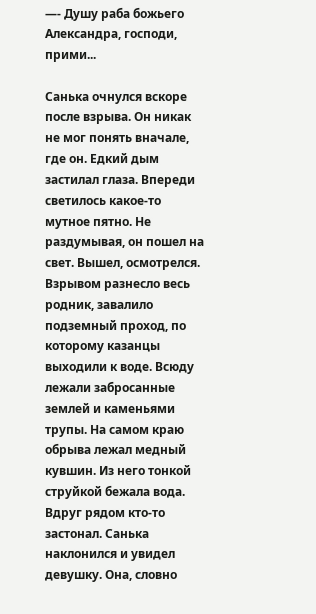—- Душу раба божьего Александра, господи, прими...

Санька очнулся вскоре после взрыва. Он никак не мог понять вначале, где он. Едкий дым застилал глаза. Впереди светилось какое-то мутное пятно. Не раздумывая, он пошел на свет. Вышел, осмотрелся. Взрывом разнесло весь родник, завалило подземный проход, по которому казанцы выходили к воде. Всюду лежали забросанные землей и каменьями трупы. На самом краю обрыва лежал медный кувшин. Из него тонкой струйкой бежала вода. Вдруг рядом кто-то застонал. Санька наклонился и увидел девушку. Она, словно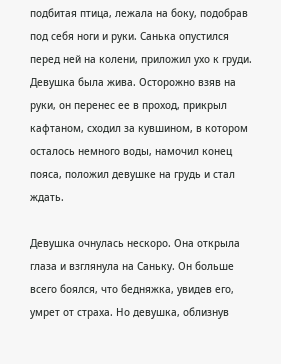подбитая птица, лежала на боку, подобрав под себя ноги и руки. Санька опустился перед ней на колени, приложил ухо к груди. Девушка была жива. Осторожно взяв на руки, он перенес ее в проход, прикрыл кафтаном, сходил за кувшином, в котором осталось немного воды, намочил конец пояса, положил девушке на грудь и стал ждать.

Девушка очнулась нескоро. Она открыла глаза и взглянула на Саньку. Он больше всего боялся, что бедняжка, увидев его, умрет от страха. Но девушка, облизнув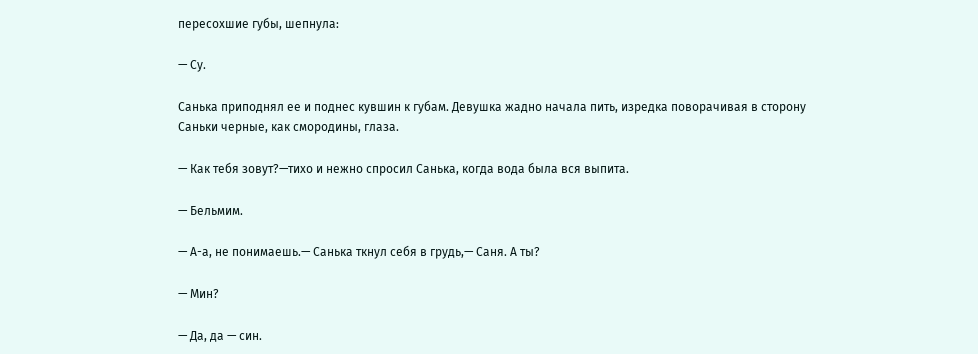пересохшие губы, шепнула:

— Су.

Санька приподнял ее и поднес кувшин к губам. Девушка жадно начала пить, изредка поворачивая в сторону Саньки черные, как смородины, глаза.

— Как тебя зовут?—тихо и нежно спросил Санька, когда вода была вся выпита.

— Бельмим.

— А-а, не понимаешь.— Санька ткнул себя в грудь,— Саня. А ты?

— Мин?

— Да, да — син.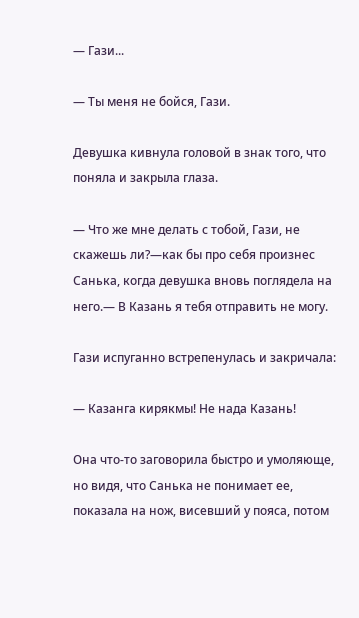— Гази...

— Ты меня не бойся, Гази.

Девушка кивнула головой в знак того, что поняла и закрыла глаза.

— Что же мне делать с тобой, Гази, не скажешь ли?—как бы про себя произнес Санька, когда девушка вновь поглядела на него.— В Казань я тебя отправить не могу.

Гази испуганно встрепенулась и закричала:

— Казанга кирякмы! Не нада Казань!

Она что-то заговорила быстро и умоляюще, но видя, что Санька не понимает ее, показала на нож, висевший у пояса, потом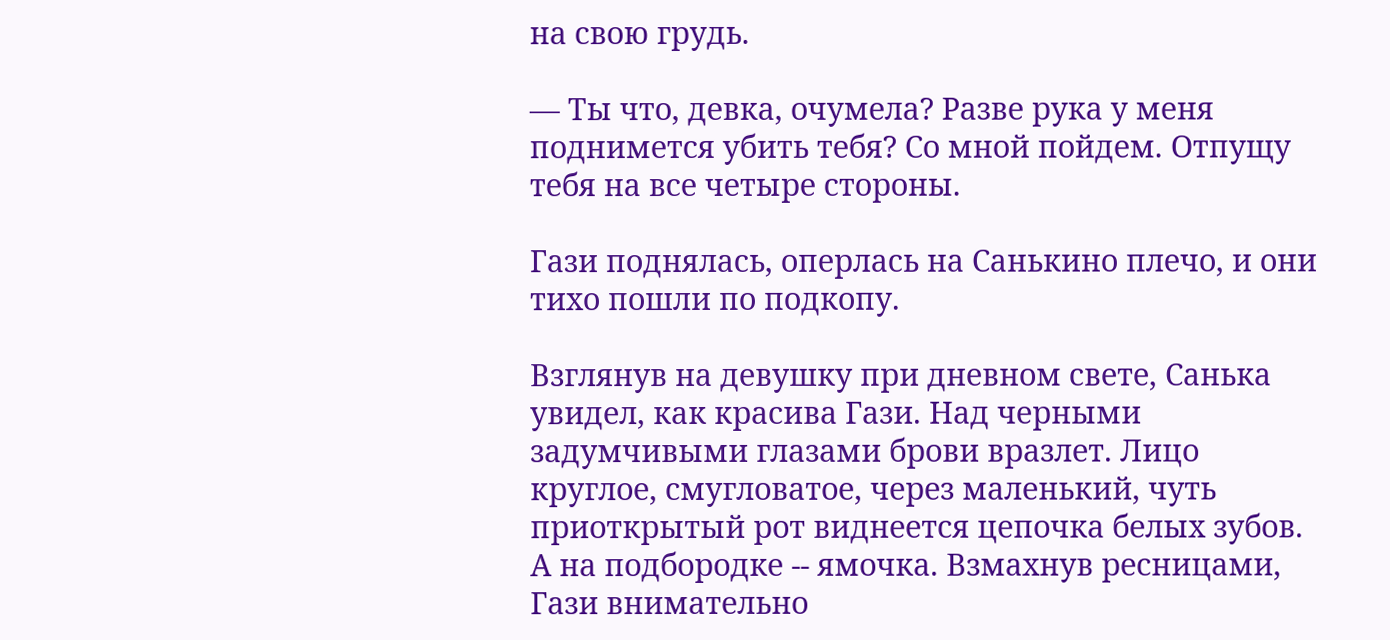на свою грудь.

— Ты что, девка, очумела? Разве рука у меня поднимется убить тебя? Со мной пойдем. Отпущу тебя на все четыре стороны.

Гази поднялась, оперлась на Санькино плечо, и они тихо пошли по подкопу.

Взглянув на девушку при дневном свете, Санька увидел, как красива Гази. Над черными задумчивыми глазами брови вразлет. Лицо круглое, смугловатое, через маленький, чуть приоткрытый рот виднеется цепочка белых зубов. А на подбородке -- ямочка. Взмахнув ресницами, Гази внимательно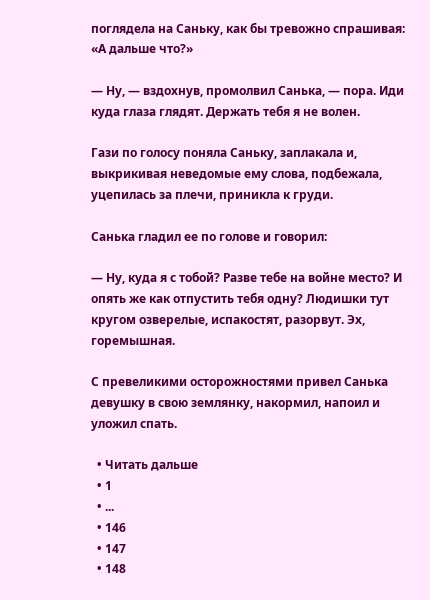поглядела на Саньку, как бы тревожно спрашивая: «А дальше что?»

— Ну, — вздохнув, промолвил Санька, — пора. Иди куда глаза глядят. Держать тебя я не волен.

Гази по голосу поняла Саньку, заплакала и, выкрикивая неведомые ему слова, подбежала, уцепилась за плечи, приникла к груди.

Санька гладил ее по голове и говорил:

— Ну, куда я с тобой? Разве тебе на войне место? И опять же как отпустить тебя одну? Людишки тут кругом озверелые, испакостят, разорвут. Эх, горемышная.

С превеликими осторожностями привел Санька девушку в свою землянку, накормил, напоил и уложил спать.

  • Читать дальше
  • 1
  • ...
  • 146
  • 147
  • 148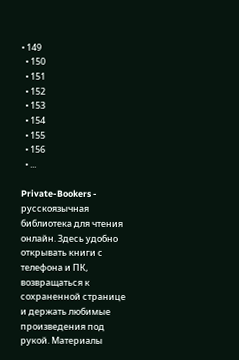• 149
  • 150
  • 151
  • 152
  • 153
  • 154
  • 155
  • 156
  • ...

Private-Bookers - русскоязычная библиотека для чтения онлайн. Здесь удобно открывать книги с телефона и ПК, возвращаться к сохраненной странице и держать любимые произведения под рукой. Материалы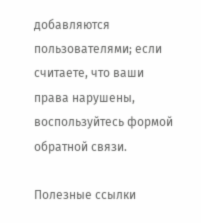добавляются пользователями; если считаете, что ваши права нарушены, воспользуйтесь формой обратной связи.

Полезные ссылки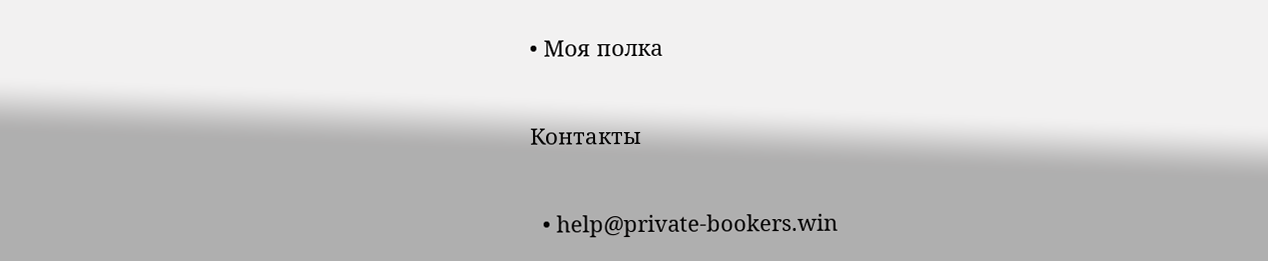• Моя полка

Контакты

  • help@private-bookers.win